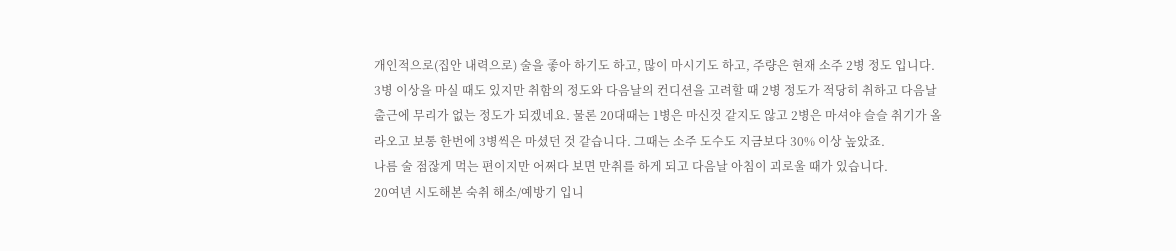개인적으로(집안 내력으로) 술을 좋아 하기도 하고, 많이 마시기도 하고, 주량은 현재 소주 2병 정도 입니다.
3병 이상을 마실 때도 있지만 취함의 정도와 다음날의 컨디션을 고려할 때 2병 정도가 적당히 취하고 다음날 출근에 무리가 없는 정도가 되겠네요. 물론 20대때는 1병은 마신것 같지도 않고 2병은 마셔야 슬슬 취기가 올라오고 보통 한번에 3병씩은 마셨던 것 같습니다. 그때는 소주 도수도 지금보다 30% 이상 높았죠.
나름 술 점잖게 먹는 편이지만 어쩌다 보면 만취를 하게 되고 다음날 아침이 괴로울 때가 있습니다.
20여년 시도해본 숙취 해소/예방기 입니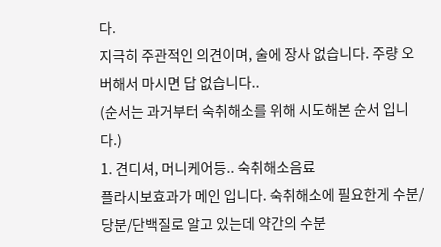다.
지극히 주관적인 의견이며, 술에 장사 없습니다. 주량 오버해서 마시면 답 없습니다..
(순서는 과거부터 숙취해소를 위해 시도해본 순서 입니다.)
1. 견디셔, 머니케어등.. 숙취해소음료
플라시보효과가 메인 입니다. 숙취해소에 필요한게 수분/당분/단백질로 알고 있는데 약간의 수분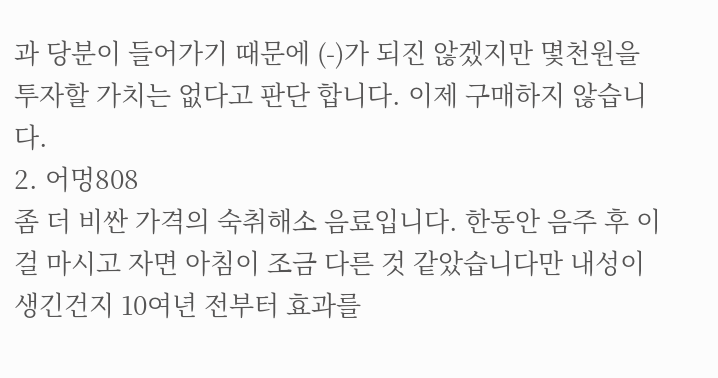과 당분이 들어가기 때문에 (-)가 되진 않겠지만 몇천원을 투자할 가치는 없다고 판단 합니다. 이제 구매하지 않습니다.
2. 어멍808
좀 더 비싼 가격의 숙취해소 음료입니다. 한동안 음주 후 이걸 마시고 자면 아침이 조금 다른 것 같았습니다만 내성이 생긴건지 10여년 전부터 효과를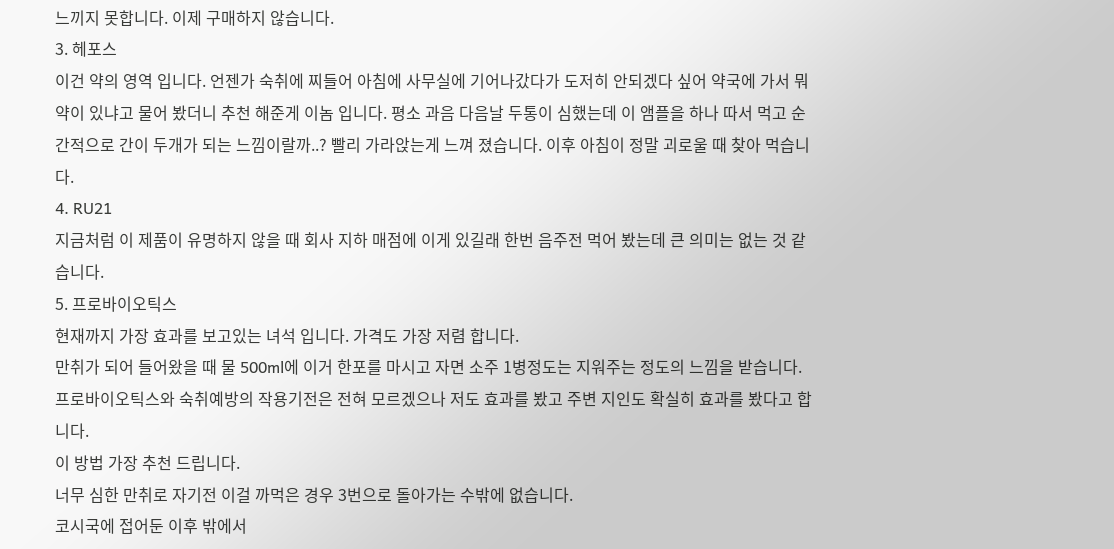느끼지 못합니다. 이제 구매하지 않습니다.
3. 헤포스
이건 약의 영역 입니다. 언젠가 숙취에 찌들어 아침에 사무실에 기어나갔다가 도저히 안되겠다 싶어 약국에 가서 뭐 약이 있냐고 물어 봤더니 추천 해준게 이놈 입니다. 평소 과음 다음날 두통이 심했는데 이 앰플을 하나 따서 먹고 순간적으로 간이 두개가 되는 느낌이랄까..? 빨리 가라앉는게 느껴 졌습니다. 이후 아침이 정말 괴로울 때 찾아 먹습니다.
4. RU21
지금처럼 이 제품이 유명하지 않을 때 회사 지하 매점에 이게 있길래 한번 음주전 먹어 봤는데 큰 의미는 없는 것 같습니다.
5. 프로바이오틱스
현재까지 가장 효과를 보고있는 녀석 입니다. 가격도 가장 저렴 합니다.
만취가 되어 들어왔을 때 물 500ml에 이거 한포를 마시고 자면 소주 1병정도는 지워주는 정도의 느낌을 받습니다.
프로바이오틱스와 숙취예방의 작용기전은 전혀 모르겠으나 저도 효과를 봤고 주변 지인도 확실히 효과를 봤다고 합니다.
이 방법 가장 추천 드립니다.
너무 심한 만취로 자기전 이걸 까먹은 경우 3번으로 돌아가는 수밖에 없습니다.
코시국에 접어둔 이후 밖에서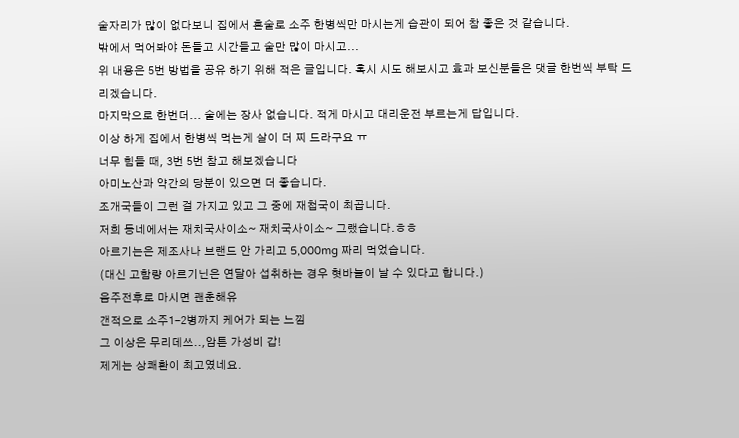술자리가 많이 없다보니 집에서 혼술로 소주 한병씩만 마시는게 습관이 되어 참 좋은 것 같습니다.
밖에서 먹어봐야 돈들고 시간들고 술만 많이 마시고...
위 내용은 5번 방법을 공유 하기 위해 적은 글입니다. 혹시 시도 해보시고 효과 보신분들은 댓글 한번씩 부탁 드리겠습니다.
마지막으로 한번더... 술에는 장사 없습니다. 적게 마시고 대리운전 부르는게 답입니다.
이상 하게 집에서 한병씩 먹는게 살이 더 찌 드라구요 ㅠ
너무 힘들 때, 3번 5번 참고 해보겠습니다
아미노산과 약간의 당분이 있으면 더 좋습니다.
조개국들이 그런 걸 가지고 있고 그 중에 재첩국이 최곱니다.
저희 동네에서는 재치국사이소~ 재치국사이소~ 그랬습니다.ㅎㅎ
아르기는은 제조사나 브랜드 안 가리고 5,000mg 짜리 먹었습니다.
(대신 고함량 아르기닌은 연달아 섭취하는 경우 혓바늘이 날 수 있다고 합니다.)
음주전후로 마시면 괜춘해유
갠적으로 소주1-2병까지 케어가 되는 느낌
그 이상은 무리데쓰..,암튼 가성비 갑!
제게는 상쾌환이 최고였네요.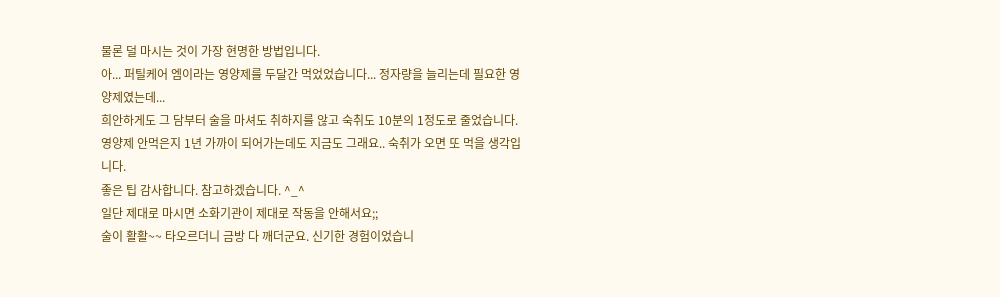물론 덜 마시는 것이 가장 현명한 방법입니다.
아... 퍼틸케어 엠이라는 영양제를 두달간 먹었었습니다... 정자량을 늘리는데 필요한 영양제였는데...
희안하게도 그 담부터 술을 마셔도 취하지를 않고 숙취도 10분의 1정도로 줄었습니다.
영양제 안먹은지 1년 가까이 되어가는데도 지금도 그래요.. 숙취가 오면 또 먹을 생각입니다.
좋은 팁 감사합니다. 참고하겠습니다. ^_^
일단 제대로 마시면 소화기관이 제대로 작동을 안해서요;;
술이 활활~~ 타오르더니 금방 다 깨더군요. 신기한 경험이었습니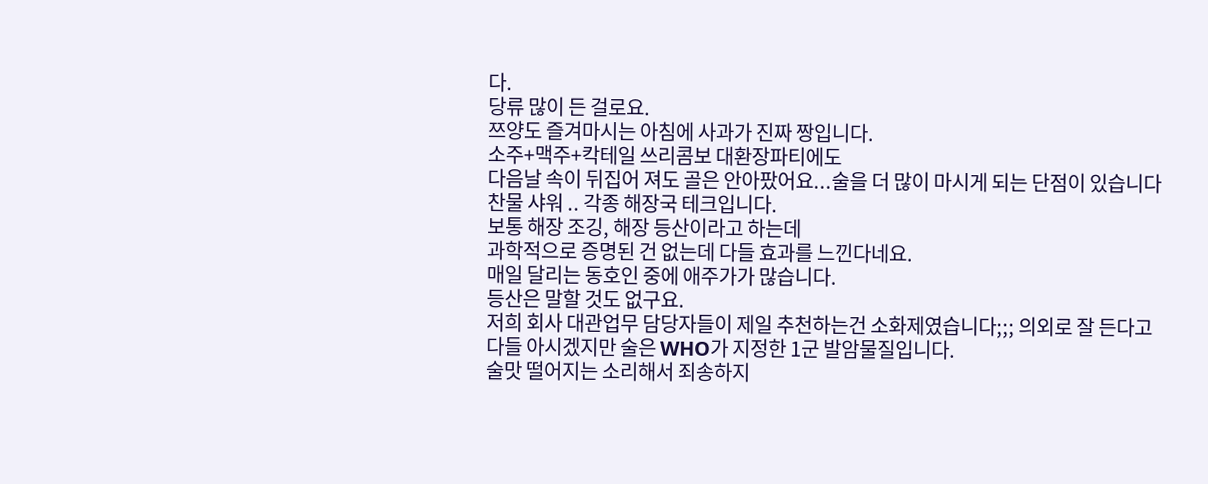다.
당류 많이 든 걸로요.
쯔양도 즐겨마시는 아침에 사과가 진짜 짱입니다.
소주+맥주+칵테일 쓰리콤보 대환장파티에도
다음날 속이 뒤집어 져도 골은 안아팠어요...술을 더 많이 마시게 되는 단점이 있습니다
찬물 샤워 .. 각종 해장국 테크입니다.
보통 해장 조깅, 해장 등산이라고 하는데
과학적으로 증명된 건 없는데 다들 효과를 느낀다네요.
매일 달리는 동호인 중에 애주가가 많습니다.
등산은 말할 것도 없구요.
저희 회사 대관업무 담당자들이 제일 추천하는건 소화제였습니다;;; 의외로 잘 든다고
다들 아시겠지만 술은 WHO가 지정한 1군 발암물질입니다.
술맛 떨어지는 소리해서 죄송하지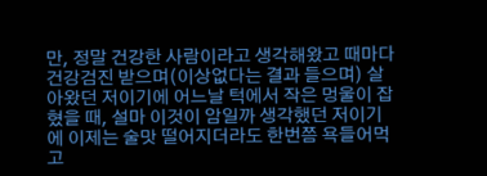만, 정말 건강한 사람이라고 생각해왔고 때마다 건강검진 받으며(이상없다는 결과 들으며) 살아왔던 저이기에 어느날 턱에서 작은 멍울이 잡혔을 때, 설마 이것이 암일까 생각했던 저이기에 이제는 술맛 떨어지더라도 한번쯤 욕들어먹고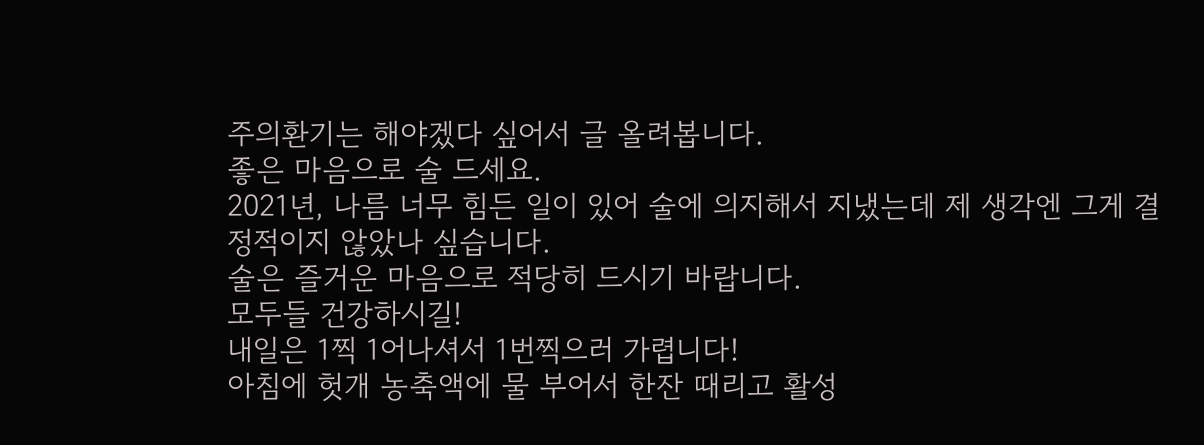주의환기는 해야겠다 싶어서 글 올려봅니다.
좋은 마음으로 술 드세요.
2021년, 나름 너무 힘든 일이 있어 술에 의지해서 지냈는데 제 생각엔 그게 결정적이지 않았나 싶습니다.
술은 즐거운 마음으로 적당히 드시기 바랍니다.
모두들 건강하시길!
내일은 1찍 1어나셔서 1번찍으러 가렵니다!
아침에 헛개 농축액에 물 부어서 한잔 때리고 활성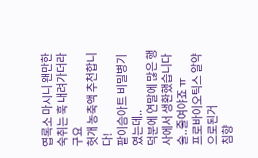엽록소 마시니 왠만한 숙취는 훅 내려가더라구요
헛개 농축액 추천합니다!
팥이슴아트 비밀병기 였는데..
덕분에 연말에 많은 행사에서 생환했습니다
술..줄여야죠 ㅠ
프로바이오틱스 알약으로된거
침향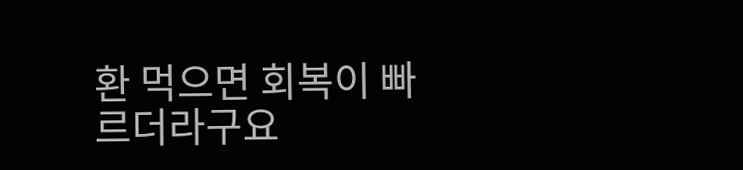환 먹으면 회복이 빠르더라구요